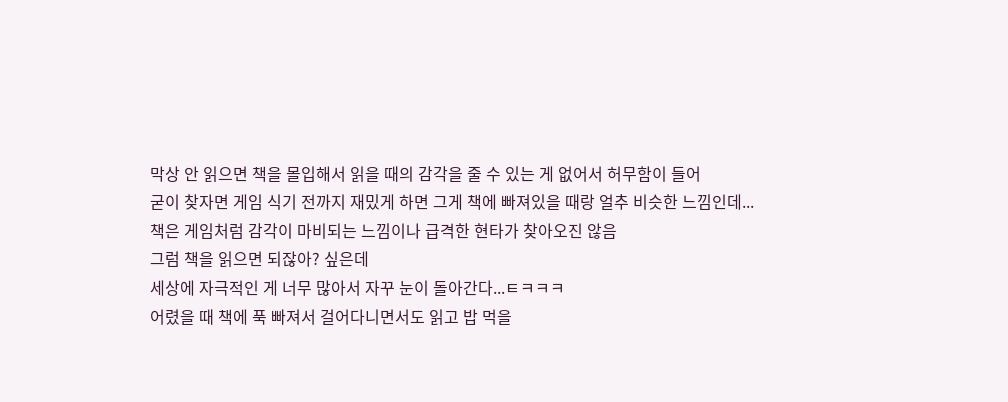막상 안 읽으면 책을 몰입해서 읽을 때의 감각을 줄 수 있는 게 없어서 허무함이 들어
굳이 찾자면 게임 식기 전까지 재밌게 하면 그게 책에 빠져있을 때랑 얼추 비슷한 느낌인데...
책은 게임처럼 감각이 마비되는 느낌이나 급격한 현타가 찾아오진 않음
그럼 책을 읽으면 되잖아? 싶은데
세상에 자극적인 게 너무 많아서 자꾸 눈이 돌아간다...ㅌㅋㅋㅋ
어렸을 때 책에 푹 빠져서 걸어다니면서도 읽고 밥 먹을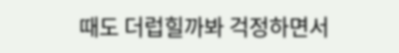때도 더럽힐까봐 걱정하면서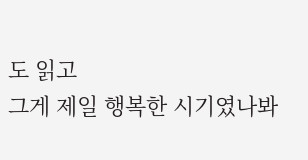도 읽고
그게 제일 행복한 시기였나봐